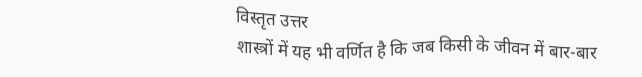विस्तृत उत्तर
शास्त्रों में यह भी वर्णित है कि जब किसी के जीवन में बार-बार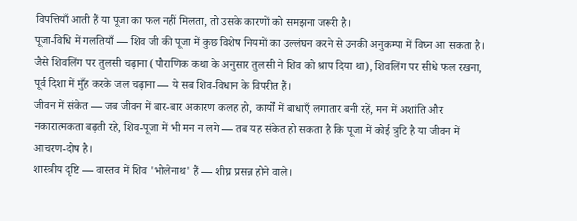विपत्तियाँ आती हैं या पूजा का फल नहीं मिलता, तो उसके कारणों को समझना जरूरी है।
पूजा-विधि में गलतियाँ — शिव जी की पूजा में कुछ विशेष नियमों का उल्लंघन करने से उनकी अनुकम्पा में विघ्न आ सकता है। जैसे शिवलिंग पर तुलसी चढ़ाना (पौराणिक कथा के अनुसार तुलसी ने शिव को श्राप दिया था), शिवलिंग पर सीधे फल रखना, पूर्व दिशा में मुँह करके जल चढ़ाना — ये सब शिव-विधान के विपरीत हैं।
जीवन में संकेत — जब जीवन में बार-बार अकारण कलह हो, कार्यों में बाधाएँ लगातार बनी रहें, मन में अशांति और नकारात्मकता बढ़ती रहे, शिव-पूजा में भी मन न लगे — तब यह संकेत हो सकता है कि पूजा में कोई त्रुटि है या जीवन में आचरण-दोष है।
शास्त्रीय दृष्टि — वास्तव में शिव 'भोलेनाथ' हैं — शीघ्र प्रसन्न होने वाले।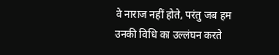वे नाराज नहीं होते, परंतु जब हम उनकी विधि का उल्लंघन करते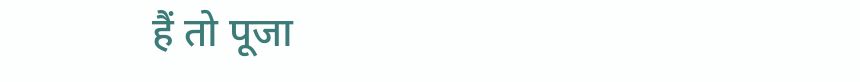हैं तो पूजा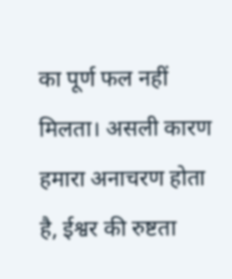का पूर्ण फल नहीं मिलता। असली कारण हमारा अनाचरण होता है, ईश्वर की रुष्टता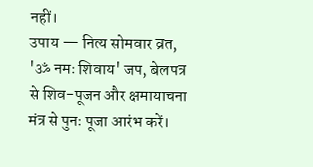नहीं।
उपाय — नित्य सोमवार व्रत, 'ॐ नमः शिवाय' जप, बेलपत्र से शिव-पूजन और क्षमायाचना मंत्र से पुनः पूजा आरंभ करें।